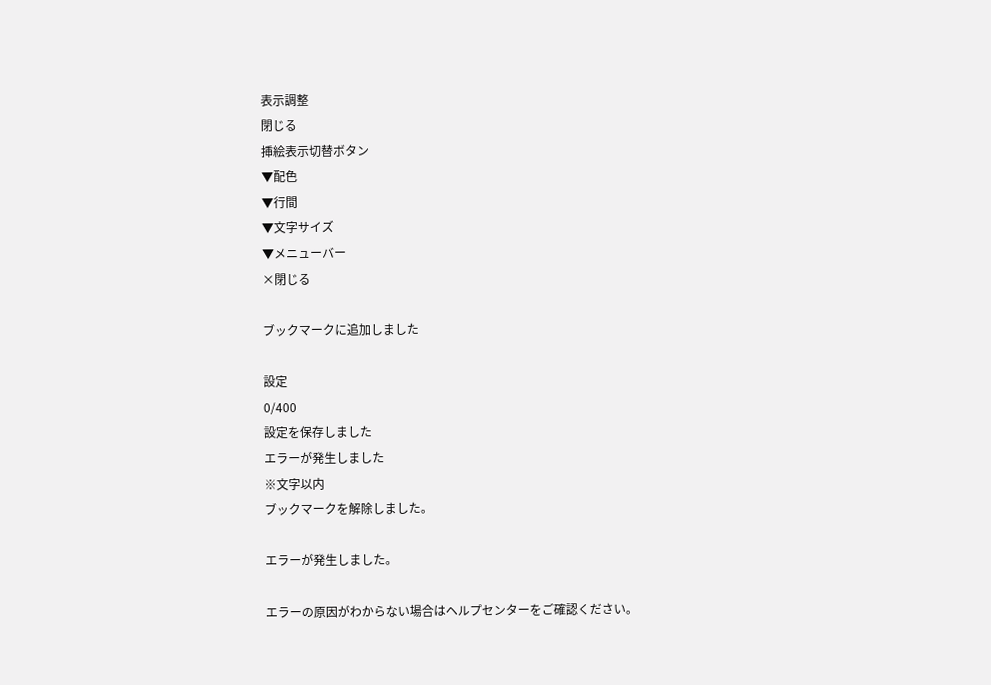表示調整
閉じる
挿絵表示切替ボタン
▼配色
▼行間
▼文字サイズ
▼メニューバー
×閉じる

ブックマークに追加しました

設定
0/400
設定を保存しました
エラーが発生しました
※文字以内
ブックマークを解除しました。

エラーが発生しました。

エラーの原因がわからない場合はヘルプセンターをご確認ください。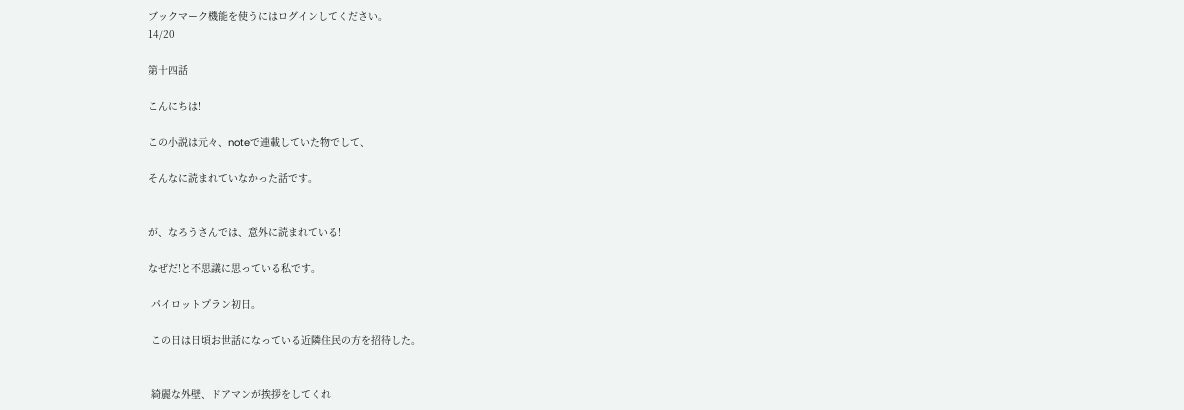ブックマーク機能を使うにはログインしてください。
14/20

第十四話

こんにちは!

この小説は元々、noteで連載していた物でして、

そんなに読まれていなかった話です。


が、なろうさんでは、意外に読まれている!

なぜだ!と不思議に思っている私です。

 パイロットプラン初日。

 この日は日頃お世話になっている近隣住民の方を招待した。


 綺麗な外壁、ドアマンが挨拶をしてくれ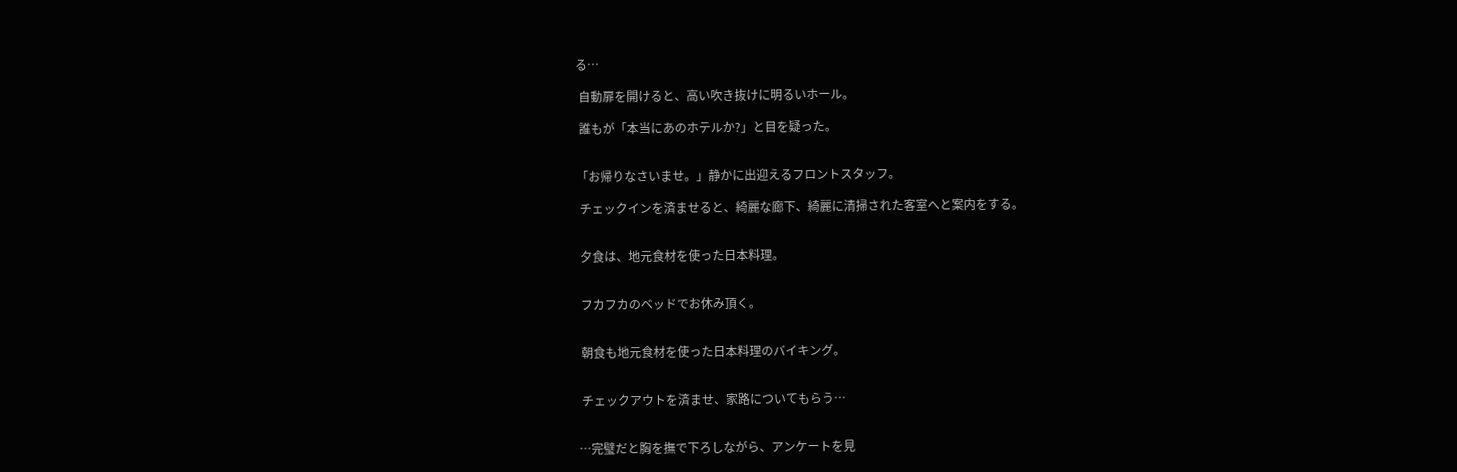る…

 自動扉を開けると、高い吹き抜けに明るいホール。

 誰もが「本当にあのホテルか?」と目を疑った。


「お帰りなさいませ。」静かに出迎えるフロントスタッフ。

 チェックインを済ませると、綺麗な廊下、綺麗に清掃された客室へと案内をする。


 夕食は、地元食材を使った日本料理。


 フカフカのベッドでお休み頂く。


 朝食も地元食材を使った日本料理のバイキング。


 チェックアウトを済ませ、家路についてもらう…


…完璧だと胸を撫で下ろしながら、アンケートを見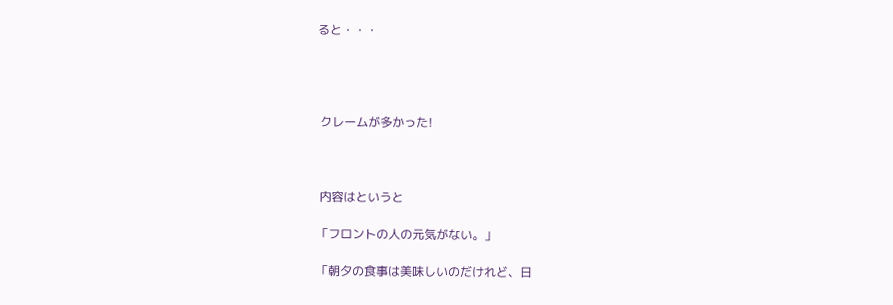ると・・・




 クレームが多かった!



 内容はというと

「フロントの人の元気がない。」

「朝夕の食事は美味しいのだけれど、日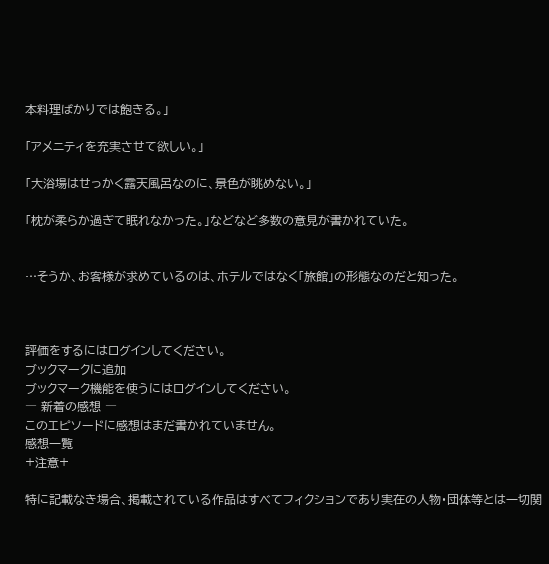本料理ばかりでは飽きる。」

「アメニティを充実させて欲しい。」

「大浴場はせっかく露天風呂なのに、景色が眺めない。」

「枕が柔らか過ぎて眠れなかった。」などなど多数の意見が書かれていた。


…そうか、お客様が求めているのは、ホテルではなく「旅館」の形態なのだと知った。



評価をするにはログインしてください。
ブックマークに追加
ブックマーク機能を使うにはログインしてください。
― 新着の感想 ―
このエピソードに感想はまだ書かれていません。
感想一覧
+注意+

特に記載なき場合、掲載されている作品はすべてフィクションであり実在の人物・団体等とは一切関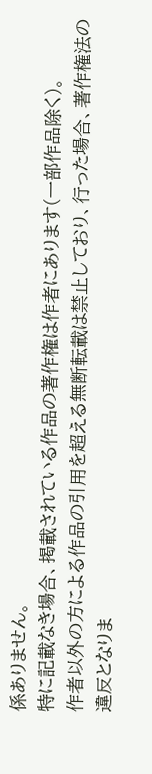係ありません。
特に記載なき場合、掲載されている作品の著作権は作者にあります(一部作品除く)。
作者以外の方による作品の引用を超える無断転載は禁止しており、行った場合、著作権法の違反となりま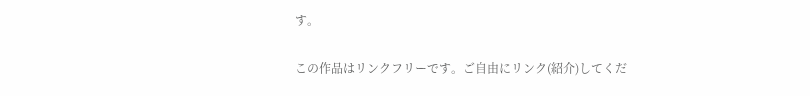す。

この作品はリンクフリーです。ご自由にリンク(紹介)してくだ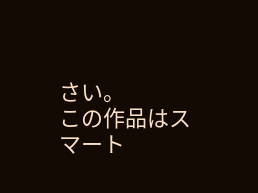さい。
この作品はスマート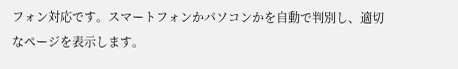フォン対応です。スマートフォンかパソコンかを自動で判別し、適切なページを表示します。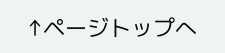↑ページトップへ